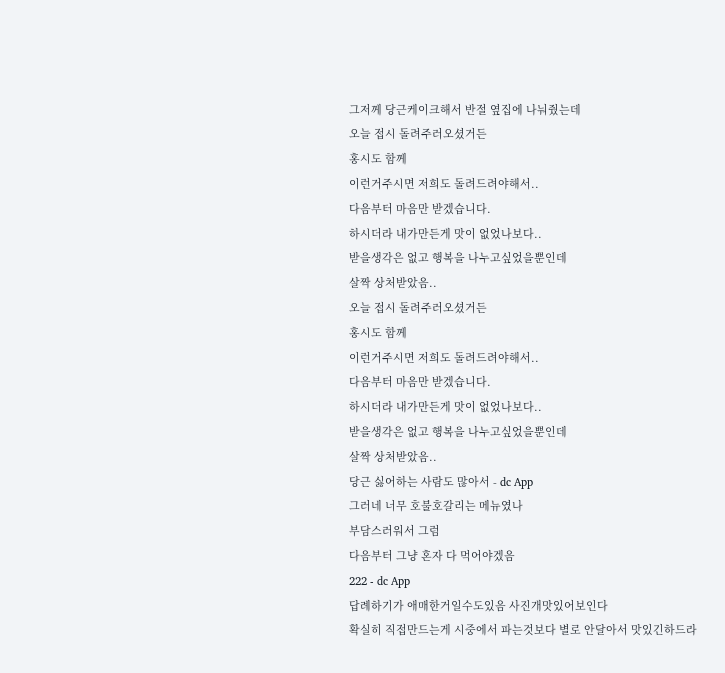그저께 당근케이크해서 반절 옆집에 나눠줬는데
오늘 접시 돌려주러오셨거든
홍시도 함께
이런거주시면 저희도 돌려드려야해서..
다음부터 마음만 받겠습니다.
하시더라 내가만든게 맛이 없었나보다..
받을생각은 없고 행복을 나누고싶었을뿐인데
살짝 상처받았음..
오늘 접시 돌려주러오셨거든
홍시도 함께
이런거주시면 저희도 돌려드려야해서..
다음부터 마음만 받겠습니다.
하시더라 내가만든게 맛이 없었나보다..
받을생각은 없고 행복을 나누고싶었을뿐인데
살짝 상처받았음..
당근 싫어하는 사람도 많아서 - dc App
그러네 너무 호불호갈리는 메뉴였나
부담스러워서 그럼
다음부터 그냥 혼자 다 먹어야겠음
222 - dc App
답례하기가 애매한거일수도있음 사진개맛있어보인다
확실히 직접만드는게 시중에서 파는것보다 별로 안달아서 맛있긴하드라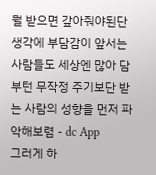뭘 받으면 갚아줘야된단 생각에 부담감이 앞서는 사람들도 세상엔 많아 담부턴 무작정 주기보단 받는 사람의 성향을 먼저 파악해보렴 - dc App
그러게 하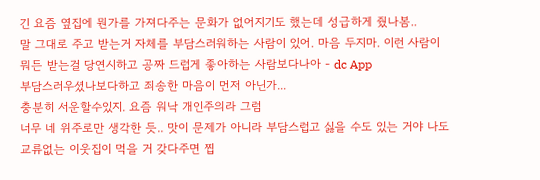긴 요즘 옆집에 뭔가를 가져다주는 문화가 없어지기도 했는데 성급하게 줬나봄..
말 그대로 주고 받는거 자체를 부담스러워하는 사람이 있어. 마음 두지마. 이런 사람이 뭐든 받는걸 당연시하고 공짜 드럽게 좋아하는 사람보다나아 - dc App
부담스러우셨나보다하고 죄송한 마음이 먼저 아닌가...
충분히 서운할수있지. 요즘 워낙 개인주의라 그럼
너무 네 위주로만 생각한 듯.. 맛이 문제가 아니라 부담스럽고 싫을 수도 있는 거야 나도 교류없는 이웃집이 먹을 거 갖다주면 찝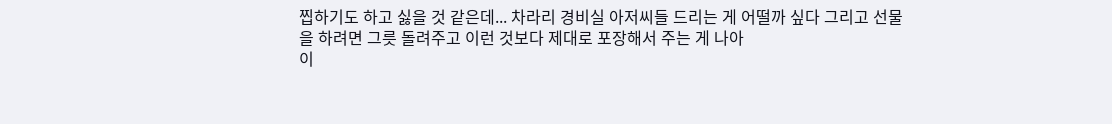찝하기도 하고 싫을 것 같은데... 차라리 경비실 아저씨들 드리는 게 어떨까 싶다 그리고 선물을 하려면 그릇 돌려주고 이런 것보다 제대로 포장해서 주는 게 나아
이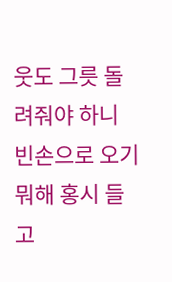웃도 그릇 돌려줘야 하니 빈손으로 오기 뭐해 홍시 들고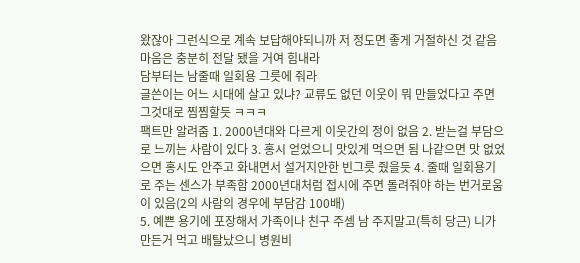왔잖아 그런식으로 계속 보답해야되니까 저 정도면 좋게 거절하신 것 같음 마음은 충분히 전달 됐을 거여 힘내라
담부터는 남줄때 일회용 그릇에 줘라
글쓴이는 어느 시대에 살고 있냐? 교류도 없던 이웃이 뭐 만들었다고 주면 그것대로 찜찜할듯 ㅋㅋㅋ
팩트만 알려줌 1. 2000년대와 다르게 이웃간의 정이 없음 2. 받는걸 부담으로 느끼는 사람이 있다 3. 홍시 얻었으니 맛있게 먹으면 됨 나같으면 맛 없었으면 홍시도 안주고 화내면서 설거지안한 빈그릇 줬을듯 4. 줄때 일회용기로 주는 센스가 부족함 2000년대처럼 접시에 주면 돌려줘야 하는 번거로움이 있음(2의 사람의 경우에 부담감 100배)
5. 예쁜 용기에 포장해서 가족이나 친구 주셈 남 주지말고(특히 당근) 니가 만든거 먹고 배탈났으니 병원비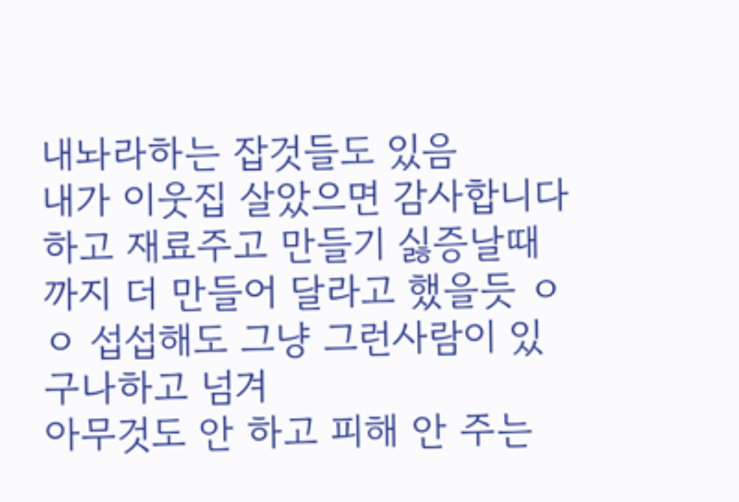내놔라하는 잡것들도 있음
내가 이웃집 살았으면 감사합니다하고 재료주고 만들기 싫증날때까지 더 만들어 달라고 했을듯 ㅇㅇ 섭섭해도 그냥 그런사람이 있구나하고 넘겨
아무것도 안 하고 피해 안 주는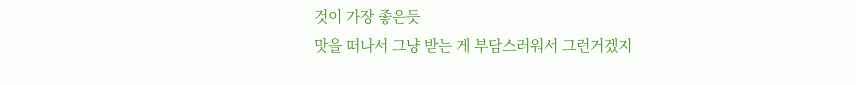것이 가장 좋은듯
맛을 떠나서 그냥 받는 게 부담스러워서 그런거겠지